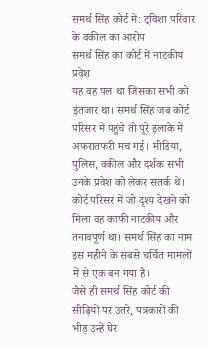समर्थ सिंह कोर्ट में: ट्विशा परिवार के वकील का आरोप
समर्थ सिंह का कोर्ट में नाटकीय प्रवेश
यह वह पल था जिसका सभी को इंतजार था। समर्थ सिंह जब कोर्ट परिसर में पहुंचे तो पूरे इलाके में अफरातफरी मच गई। मीडिया, पुलिस, वकील और दर्शक सभी उनके प्रवेश को लेकर सतर्क थे। कोर्ट परिसर में जो दृश्य देखने को मिला वह काफी नाटकीय और तनावपूर्ण था। समर्थ सिंह का नाम इस महीने के सबसे चर्चित मामलों में से एक बन गया है।
जैसे ही समर्थ सिंह कोर्ट की सीढ़ियों पर उतरे, पत्रकारों की भीड़ उन्हें घेर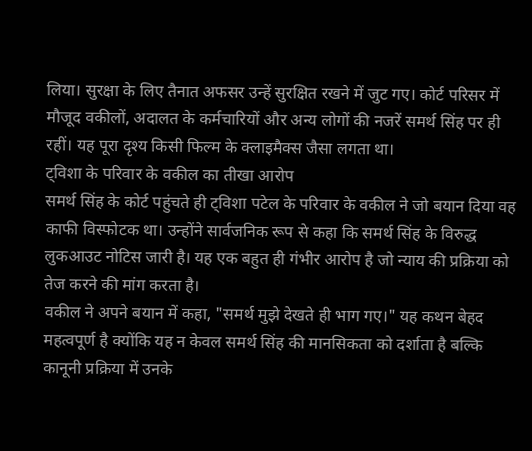लिया। सुरक्षा के लिए तैनात अफसर उन्हें सुरक्षित रखने में जुट गए। कोर्ट परिसर में मौजूद वकीलों, अदालत के कर्मचारियों और अन्य लोगों की नजरें समर्थ सिंह पर ही रहीं। यह पूरा दृश्य किसी फिल्म के क्लाइमैक्स जैसा लगता था।
ट्विशा के परिवार के वकील का तीखा आरोप
समर्थ सिंह के कोर्ट पहुंचते ही ट्विशा पटेल के परिवार के वकील ने जो बयान दिया वह काफी विस्फोटक था। उन्होंने सार्वजनिक रूप से कहा कि समर्थ सिंह के विरुद्ध लुकआउट नोटिस जारी है। यह एक बहुत ही गंभीर आरोप है जो न्याय की प्रक्रिया को तेज करने की मांग करता है।
वकील ने अपने बयान में कहा, "समर्थ मुझे देखते ही भाग गए।" यह कथन बेहद महत्वपूर्ण है क्योंकि यह न केवल समर्थ सिंह की मानसिकता को दर्शाता है बल्कि कानूनी प्रक्रिया में उनके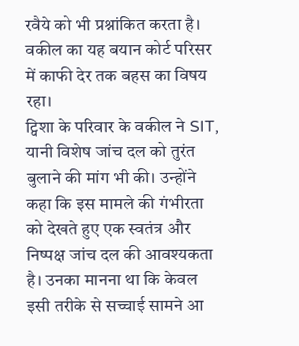रवैये को भी प्रश्नांकित करता है। वकील का यह बयान कोर्ट परिसर में काफी देर तक बहस का विषय रहा।
ट्विशा के परिवार के वकील ने SIT, यानी विशेष जांच दल को तुरंत बुलाने की मांग भी की। उन्होंने कहा कि इस मामले की गंभीरता को देखते हुए एक स्वतंत्र और निष्पक्ष जांच दल की आवश्यकता है। उनका मानना था कि केवल इसी तरीके से सच्चाई सामने आ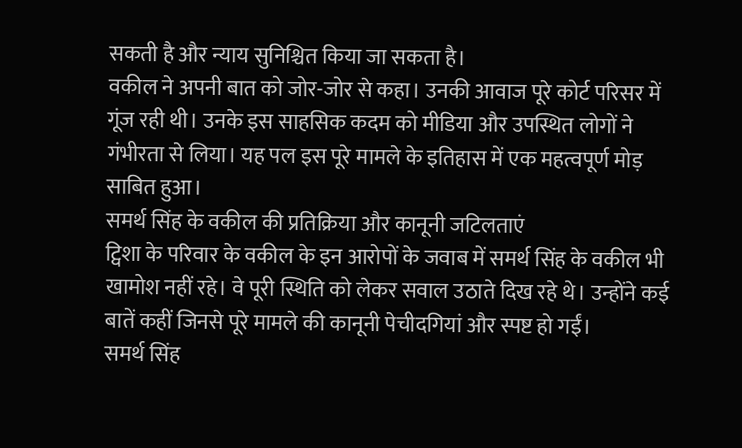सकती है और न्याय सुनिश्चित किया जा सकता है।
वकील ने अपनी बात को जोर-जोर से कहा। उनकी आवाज पूरे कोर्ट परिसर में गूंज रही थी। उनके इस साहसिक कदम को मीडिया और उपस्थित लोगों ने गंभीरता से लिया। यह पल इस पूरे मामले के इतिहास में एक महत्वपूर्ण मोड़ साबित हुआ।
समर्थ सिंह के वकील की प्रतिक्रिया और कानूनी जटिलताएं
ट्विशा के परिवार के वकील के इन आरोपों के जवाब में समर्थ सिंह के वकील भी खामोश नहीं रहे। वे पूरी स्थिति को लेकर सवाल उठाते दिख रहे थे। उन्होंने कई बातें कहीं जिनसे पूरे मामले की कानूनी पेचीदगियां और स्पष्ट हो गईं।
समर्थ सिंह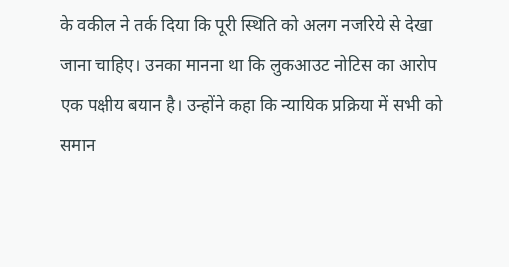के वकील ने तर्क दिया कि पूरी स्थिति को अलग नजरिये से देखा जाना चाहिए। उनका मानना था कि लुकआउट नोटिस का आरोप एक पक्षीय बयान है। उन्होंने कहा कि न्यायिक प्रक्रिया में सभी को समान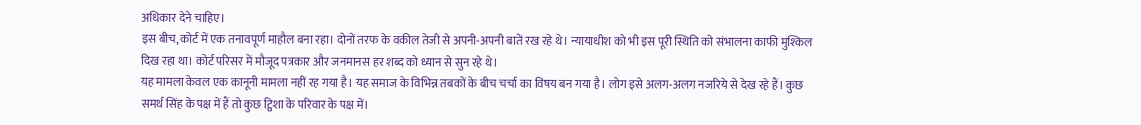अधिकार देने चाहिए।
इस बीच, कोर्ट में एक तनावपूर्ण माहौल बना रहा। दोनों तरफ के वकील तेजी से अपनी-अपनी बातें रख रहे थे। न्यायाधीश को भी इस पूरी स्थिति को संभालना काफी मुश्किल दिख रहा था। कोर्ट परिसर में मौजूद पत्रकार और जनमानस हर शब्द को ध्यान से सुन रहे थे।
यह मामला केवल एक कानूनी मामला नहीं रह गया है। यह समाज के विभिन्न तबकों के बीच चर्चा का विषय बन गया है। लोग इसे अलग-अलग नजरिये से देख रहे हैं। कुछ समर्थ सिंह के पक्ष में हैं तो कुछ ट्विशा के परिवार के पक्ष में।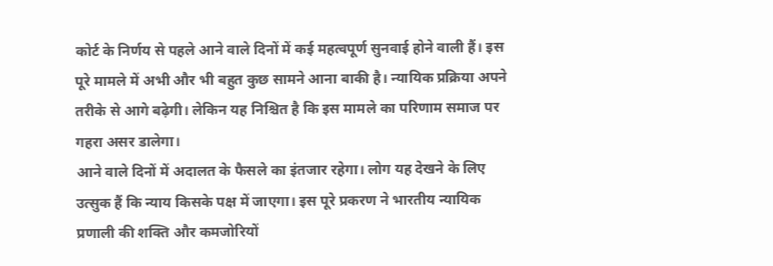कोर्ट के निर्णय से पहले आने वाले दिनों में कई महत्वपूर्ण सुनवाई होने वाली हैं। इस पूरे मामले में अभी और भी बहुत कुछ सामने आना बाकी है। न्यायिक प्रक्रिया अपने तरीके से आगे बढ़ेगी। लेकिन यह निश्चित है कि इस मामले का परिणाम समाज पर गहरा असर डालेगा।
आने वाले दिनों में अदालत के फैसले का इंतजार रहेगा। लोग यह देखने के लिए उत्सुक हैं कि न्याय किसके पक्ष में जाएगा। इस पूरे प्रकरण ने भारतीय न्यायिक प्रणाली की शक्ति और कमजोरियों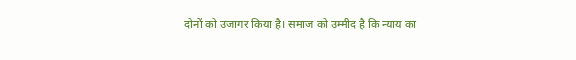दोनों को उजागर किया है। समाज को उम्मीद है कि न्याय का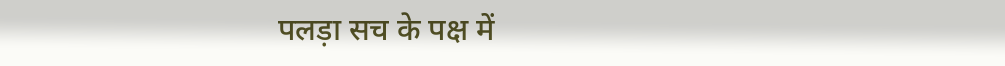पलड़ा सच के पक्ष में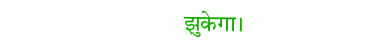झुकेगा।